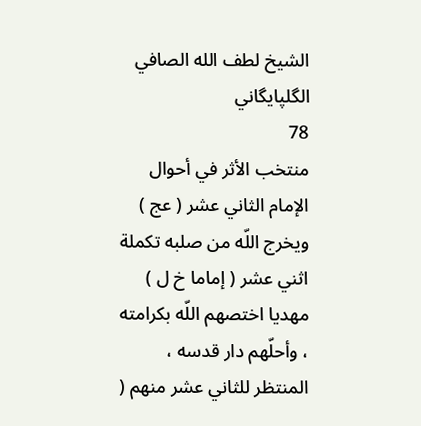الشيخ لطف الله الصافي الگلپايگاني
78
منتخب الأثر في أحوال الإمام الثاني عشر ( عج )
ويخرج اللّه من صلبه تكملة اثني عشر ( إماما خ ل ) مهديا اختصهم اللّه بكرامته ، وأحلّهم دار قدسه ، المنتظر للثاني عشر منهم (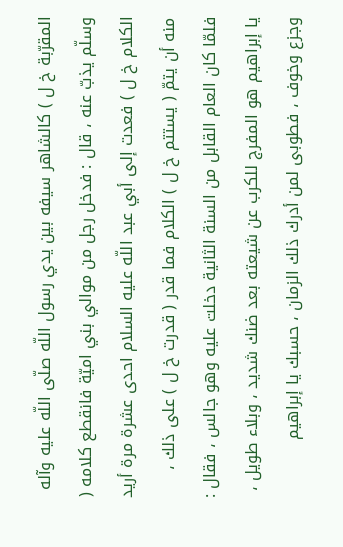المقرّبة خ ل ) كالشاهر سيفه بين يدي رسول اللّه صلّى اللّه عليه وآله وسلّم يذبّ عنه ، قال : فدخل رجل من موالي بني اميّة فانقطع كلامه ( الكلام خ ل ) فعدت إلى أبي عبد اللّه عليه السلام احدى عشرة مرة أريد منه أن يتمّ ( يستتم خ ل ) الكلام فما قدر ( قدرت خ ل ) على ذلك ، فلمّا كان العام القابل من السنة الثانية دخلت عليه وهو جالس ، فقال : يا إبراهيم هو المفرج للكرب عن شيعته بعد ضنك شديد ، وبلاء طويل ، وجزع وخوف ، فطوبى لمن أدرك ذلك الزمان ، حسبك يا إبراهيم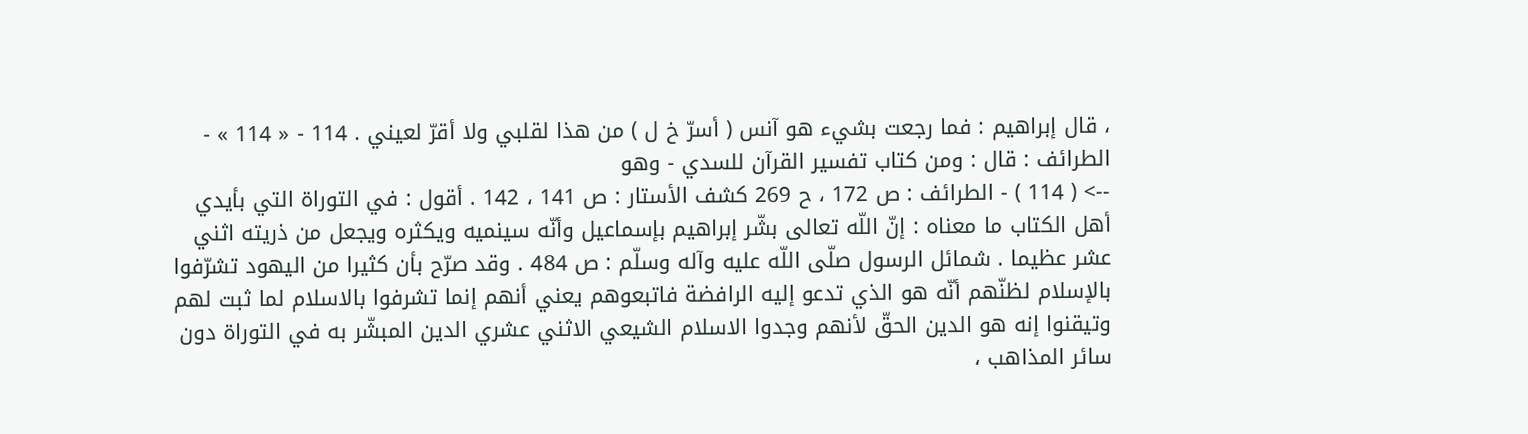، قال إبراهيم : فما رجعت بشيء هو آنس ( أسرّ خ ل ) من هذا لقلبي ولا أقرّ لعيني . 114 - « 114 » - الطرائف : قال : ومن كتاب تفسير القرآن للسدي - وهو
--> ( 114 ) - الطرائف : ص 172 ، ح 269 كشف الأستار : ص 141 ، 142 . أقول : في التوراة التي بأيدي أهل الكتاب ما معناه : إنّ اللّه تعالى بشّر إبراهيم بإسماعيل وأنّه سينميه ويكثره ويجعل من ذريته اثني عشر عظيما . شمائل الرسول صلّى اللّه عليه وآله وسلّم : ص 484 . وقد صرّح بأن كثيرا من اليهود تشرّفوا بالإسلام لظنّهم أنّه هو الذي تدعو إليه الرافضة فاتبعوهم يعني أنهم إنما تشرفوا بالاسلام لما ثبت لهم وتيقنوا إنه هو الدين الحقّ لأنهم وجدوا الاسلام الشيعي الاثني عشري الدين المبشّر به في التوراة دون سائر المذاهب ،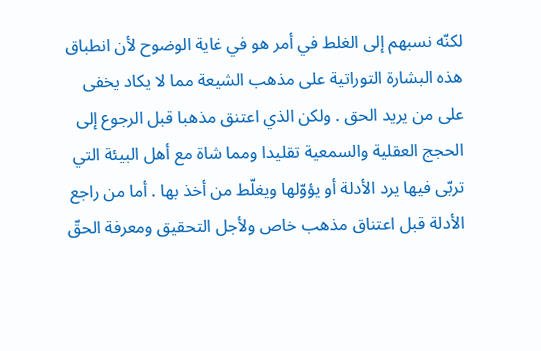لكنّه نسبهم إلى الغلط في أمر هو في غاية الوضوح لأن انطباق هذه البشارة التوراتية على مذهب الشيعة مما لا يكاد يخفى على من يريد الحق . ولكن الذي اعتنق مذهبا قبل الرجوع إلى الحجج العقلية والسمعية تقليدا ومما شاة مع أهل البيئة التي تربّى فيها يرد الأدلة أو يؤوّلها ويغلّط من أخذ بها . أما من راجع الأدلة قبل اعتناق مذهب خاص ولأجل التحقيق ومعرفة الحقّ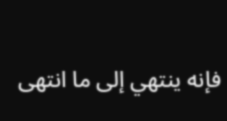فإنه ينتهي إلى ما انتهى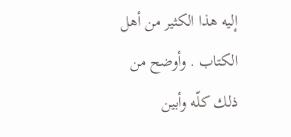إليه هذا الكثير من أهل الكتاب . وأوضح من ذلك كلّه وأبين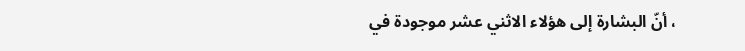، أنّ البشارة إلى هؤلاء الاثني عشر موجودة في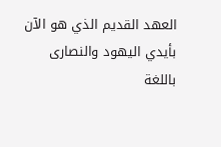العهد القديم الذي هو الآن بأيدي اليهود والنصارى باللغة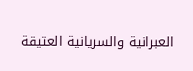العبرانية والسريانية العتيقة